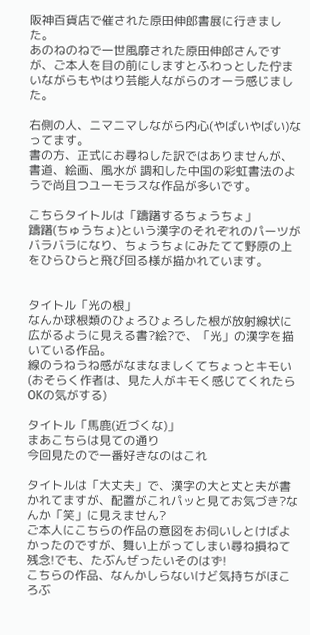阪神百貨店で催された原田伸郎書展に行きました。
あのねのねで一世風靡された原田伸郎さんですが、ご本人を目の前にしますとふわっとした佇まいながらもやはり芸能人ながらのオーラ感じました。

右側の人、ニマニマしながら内心(やばいやばい)なってます。
書の方、正式にお尋ねした訳ではありませんが、書道、絵画、風水が 調和した中国の彩虹書法のようで尚且つユーモラスな作品が多いです。

こちらタイトルは「躊躇するちょうちょ」
躊躇(ちゅうちょ)という漢字のそれぞれのパーツがバラバラになり、ちょうちょにみたてて野原の上をひらひらと飛び回る様が描かれています。


タイトル「光の根」
なんか球根類のひょろひょろした根が放射線状に広がるように見える書?絵?で、「光」の漢字を描いている作品。
線のうねうね感がなまなましくてちょっとキモい(おそらく作者は、見た人がキモく感じてくれたらOKの気がする)

タイトル「馬鹿(近づくな)」
まあこちらは見ての通り
今回見たので一番好きなのはこれ

タイトルは「大丈夫」で、漢字の大と丈と夫が書かれてますが、配置がこれパッと見てお気づき?なんか「笑」に見えません?
ご本人にこちらの作品の意図をお伺いしとけばよかったのですが、舞い上がってしまい尋ね損ねて残念!でも、たぶんぜったいそのはず!
こちらの作品、なんかしらないけど気持ちがほころぶ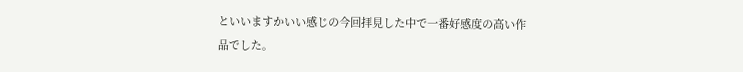といいますかいい感じの今回拝見した中で一番好感度の高い作品でした。